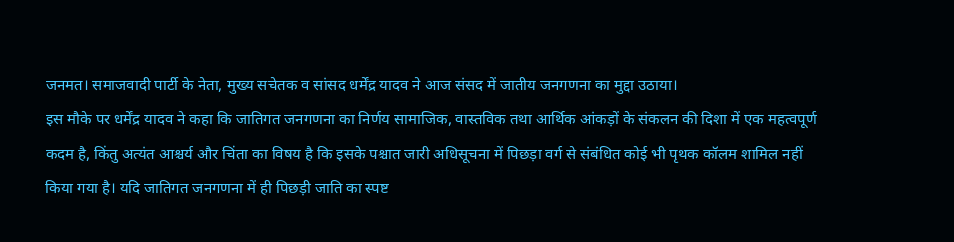जनमत। समाजवादी पार्टी के नेता, मुख्य सचेतक व सांसद धर्मेंद्र यादव ने आज संसद में जातीय जनगणना का मुद्दा उठाया।
इस मौके पर धर्मेंद्र यादव ने कहा कि जातिगत जनगणना का निर्णय सामाजिक, वास्तविक तथा आर्थिक आंकड़ों के संकलन की दिशा में एक महत्वपूर्ण कदम है, किंतु अत्यंत आश्चर्य और चिंता का विषय है कि इसके पश्चात जारी अधिसूचना में पिछड़ा वर्ग से संबंधित कोई भी पृथक कॉलम शामिल नहीं किया गया है। यदि जातिगत जनगणना में ही पिछड़ी जाति का स्पष्ट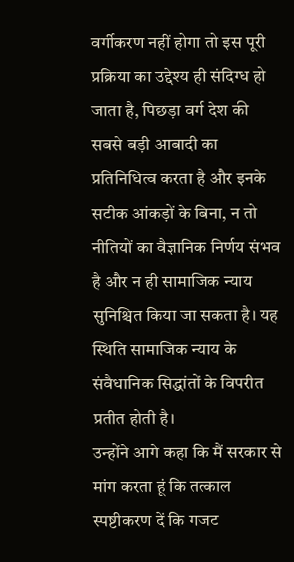वर्गीकरण नहीं होगा तो इस पूरी प्रक्रिया का उद्देश्य ही संदिग्ध हो जाता है, पिछड़ा वर्ग देश की सबसे बड़ी आबादी का प्रतिनिधित्व करता है और इनके सटीक आंकड़ों के बिना, न तो नीतियों का वैज्ञानिक निर्णय संभव है और न ही सामाजिक न्याय सुनिश्चित किया जा सकता है। यह स्थिति सामाजिक न्याय के संवैधानिक सिद्धांतों के विपरीत प्रतीत होती है।
उन्होंने आगे कहा कि मैं सरकार से मांग करता हूं कि तत्काल स्पष्टीकरण दें कि गजट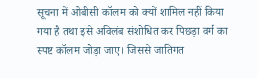सूचना में ओबीसी कॉलम को क्यों शामिल नहीं किया गया है तथा इसे अविलंब संशोधित कर पिछड़ा वर्ग का स्पष्ट कॉलम जोड़ा जाए। जिससे जातिगत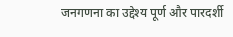जनगणना का उद्देश्य पूर्ण और पारदर्शी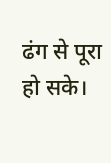ढंग से पूरा हो सके।